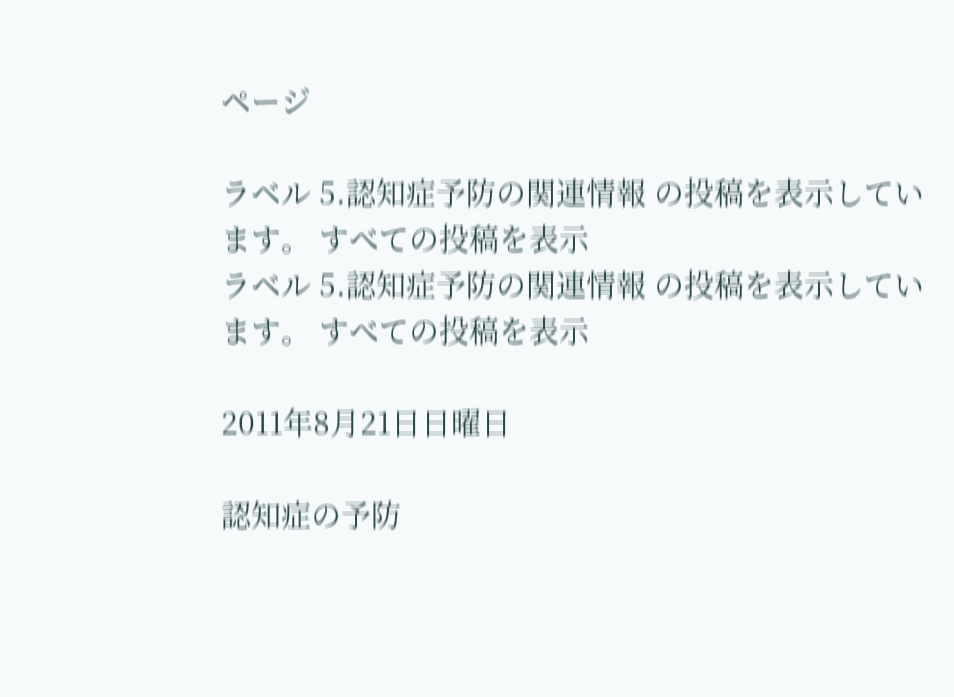ページ

ラベル 5.認知症予防の関連情報 の投稿を表示しています。 すべての投稿を表示
ラベル 5.認知症予防の関連情報 の投稿を表示しています。 すべての投稿を表示

2011年8月21日日曜日

認知症の予防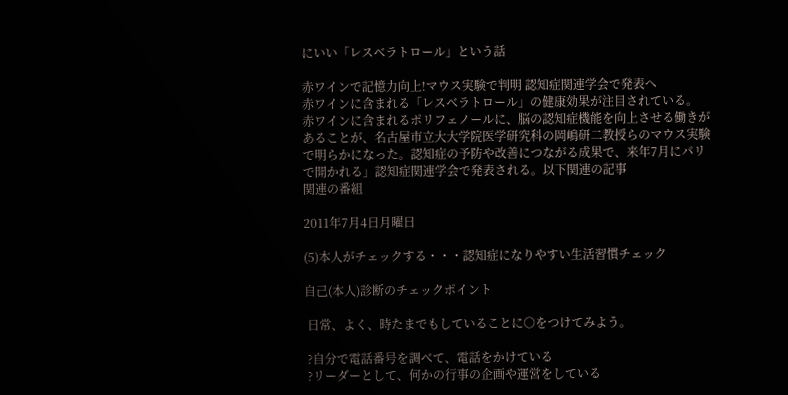にいい「レスベラトロール」という話

赤ワインで記憶力向上!マウス実験で判明 認知症関連学会で発表へ
赤ワインに含まれる「レスベラトロール」の健康効果が注目されている。
赤ワインに含まれるポリフェノールに、脳の認知症機能を向上させる働きがあることが、名古屋市立大大学院医学研究科の岡嶋研二教授らのマウス実験で明らかになった。認知症の予防や改善につながる成果で、来年7月にパリで開かれる」認知症関連学会で発表される。以下関連の記事
関連の番組

2011年7月4日月曜日

(5)本人がチェックする・・・認知症になりやすい生活習慣チェック

自己(本人)診断のチェックポイント

 日常、よく、時たまでもしていることに○をつけてみよう。

 ?自分で電話番号を調べて、電話をかけている
 ?リーダーとして、何かの行事の企画や運営をしている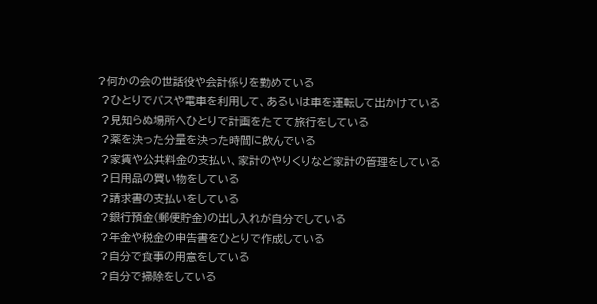?何かの会の世話役や会計係りを勤めている
 ?ひとりでバスや電車を利用して、あるいは車を運転して出かけている
 ?見知らぬ場所へひとりで計画をたてて旅行をしている
 ?薬を決った分量を決った時間に飲んでいる
 ?家賃や公共料金の支払い、家計のやりくりなど家計の管理をしている
 ?日用品の買い物をしている
 ?請求書の支払いをしている
 ?銀行預金(郵便貯金)の出し入れが自分でしている
 ?年金や税金の申告書をひとりで作成している
 ?自分で食事の用意をしている
 ?自分で掃除をしている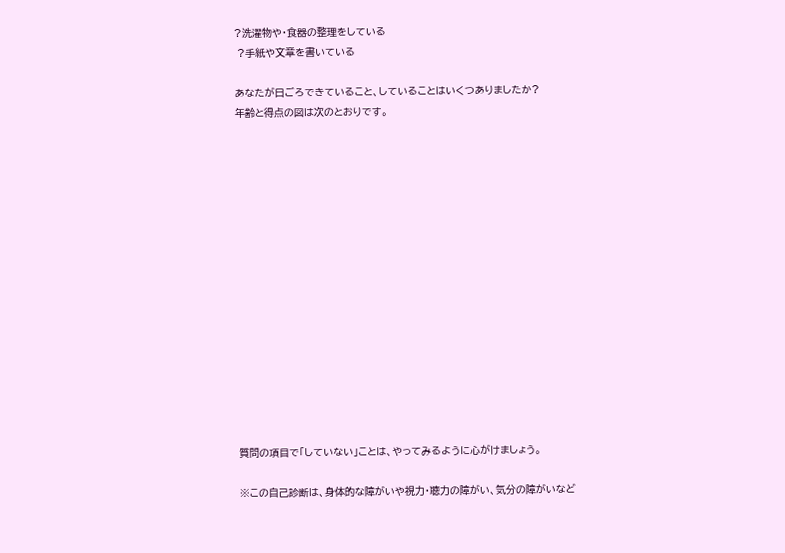?洗濯物や・食器の整理をしている
 ?手紙や文章を書いている

あなたが日ごろできていること、していることはいくつありましたか?
年齢と得点の図は次のとおりです。
















質問の項目で「していない」ことは、やってみるように心がけましょう。

※この自己診断は、身体的な障がいや視力・聴力の障がい、気分の障がいなど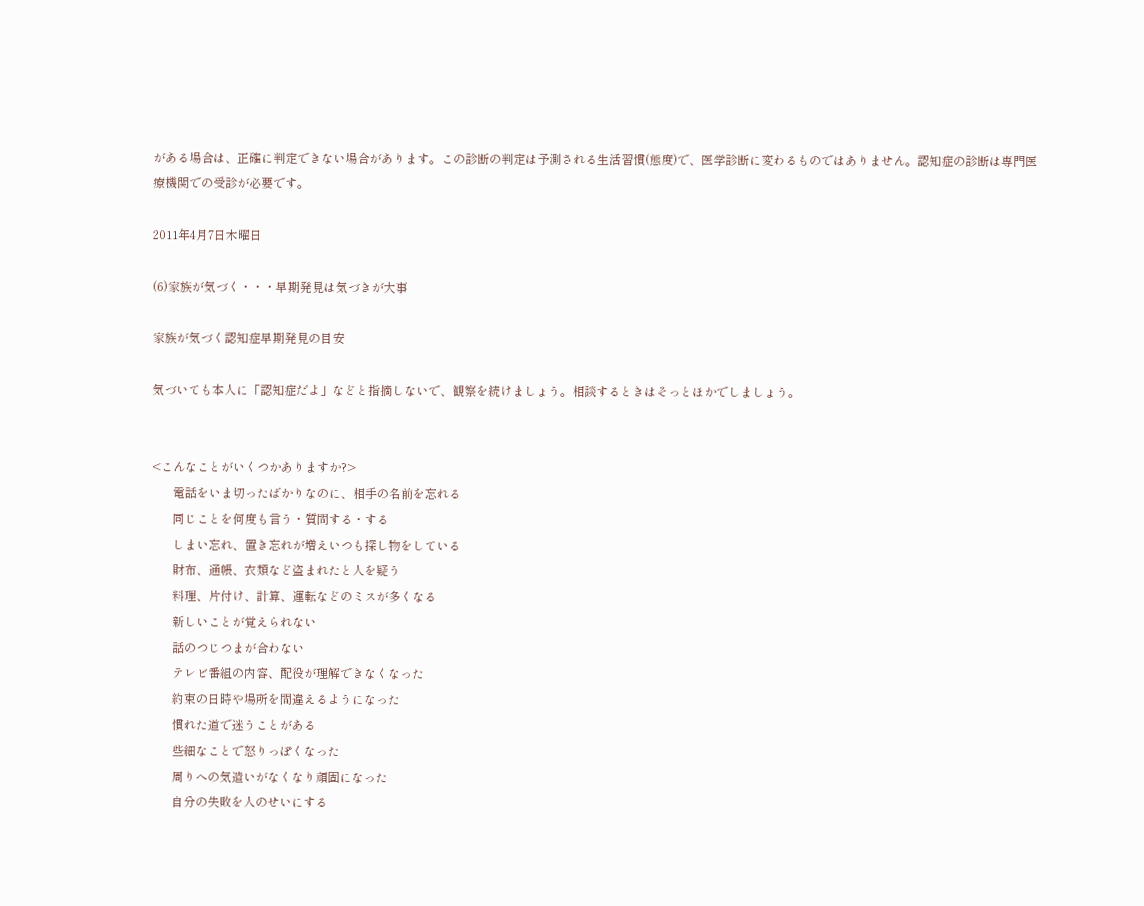がある場合は、正確に判定できない場合があります。この診断の判定は予測される生活習慣(態度)で、医学診断に変わるものではありません。認知症の診断は専門医療機関での受診が必要です。

2011年4月7日木曜日

(6)家族が気づく・・・早期発見は気づきが大事

家族が気づく認知症早期発見の目安

気づいても本人に「認知症だよ」などと指摘しないで、観察を続けましょう。相談するときはそっとほかでしましょう。


<こんなことがいくつかありますか?>
       電話をいま切ったばかりなのに、相手の名前を忘れる
       同じことを何度も言う・質問する・する
       しまい忘れ、置き忘れが増えいつも探し物をしている
       財布、通帳、衣類など盗まれたと人を疑う
       料理、片付け、計算、運転などのミスが多くなる
       新しいことが覚えられない
       話のつじつまが合わない
       テレビ番組の内容、配役が理解できなくなった
       約束の日時や場所を間違えるようになった
       慣れた道で迷うことがある
       些細なことで怒りっぽくなった
       周りへの気遣いがなくなり頑固になった
       自分の失敗を人のせいにする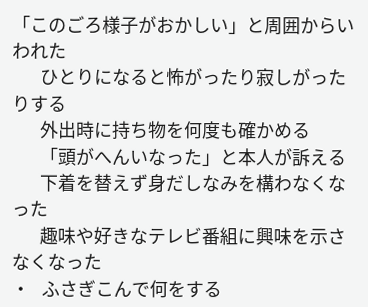「このごろ様子がおかしい」と周囲からいわれた
       ひとりになると怖がったり寂しがったりする
       外出時に持ち物を何度も確かめる
       「頭がへんいなった」と本人が訴える
       下着を替えず身だしなみを構わなくなった
       趣味や好きなテレビ番組に興味を示さなくなった
・   ふさぎこんで何をする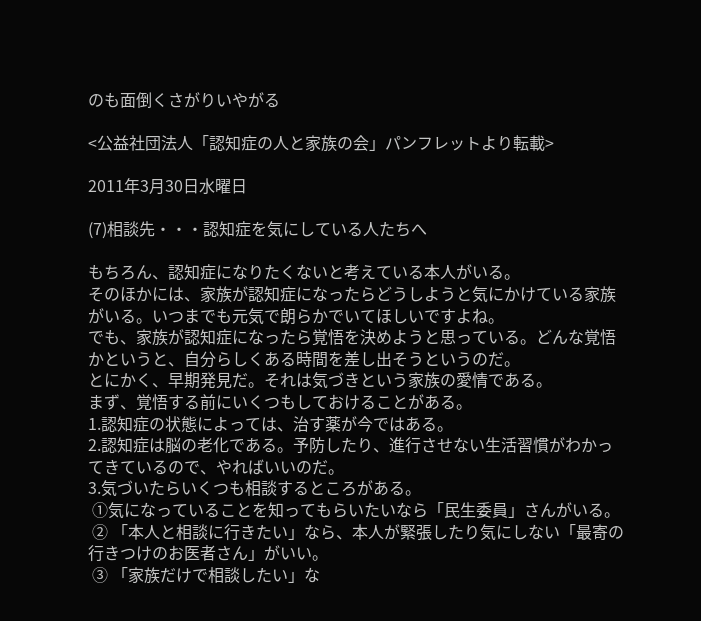のも面倒くさがりいやがる

<公益社団法人「認知症の人と家族の会」パンフレットより転載>

2011年3月30日水曜日

(7)相談先・・・認知症を気にしている人たちへ

もちろん、認知症になりたくないと考えている本人がいる。
そのほかには、家族が認知症になったらどうしようと気にかけている家族がいる。いつまでも元気で朗らかでいてほしいですよね。
でも、家族が認知症になったら覚悟を決めようと思っている。どんな覚悟かというと、自分らしくある時間を差し出そうというのだ。
とにかく、早期発見だ。それは気づきという家族の愛情である。
まず、覚悟する前にいくつもしておけることがある。
1.認知症の状態によっては、治す薬が今ではある。
2.認知症は脳の老化である。予防したり、進行させない生活習慣がわかってきているので、やればいいのだ。
3.気づいたらいくつも相談するところがある。
 ①気になっていることを知ってもらいたいなら「民生委員」さんがいる。
 ② 「本人と相談に行きたい」なら、本人が緊張したり気にしない「最寄の行きつけのお医者さん」がいい。
 ③ 「家族だけで相談したい」な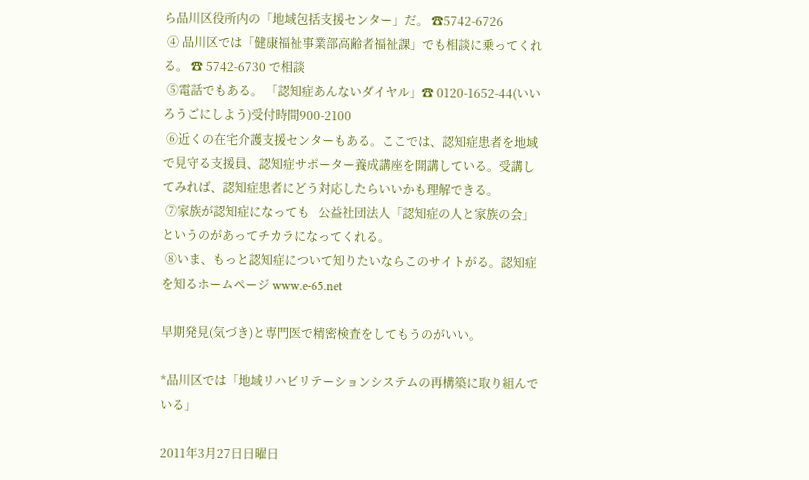ら品川区役所内の「地域包括支援センター」だ。 ☎5742-6726
 ④ 品川区では「健康福祉事業部高齢者福祉課」でも相談に乗ってくれる。 ☎ 5742-6730 で相談
 ⑤電話でもある。 「認知症あんないダイヤル」☎ 0120-1652-44(いいろうごにしよう)受付時間900-2100
 ⑥近くの在宅介護支援センターもある。ここでは、認知症患者を地域で見守る支援員、認知症サポーター養成講座を開講している。受講してみれば、認知症患者にどう対応したらいいかも理解できる。
 ⑦家族が認知症になっても   公益社団法人「認知症の人と家族の会」というのがあってチカラになってくれる。
 ⑧いま、もっと認知症について知りたいならこのサイトがる。認知症を知るホームページ www.e-65.net

早期発見(気づき)と専門医で精密検査をしてもうのがいい。

*品川区では「地域リハビリテーションシステムの再構築に取り組んでいる」

2011年3月27日日曜日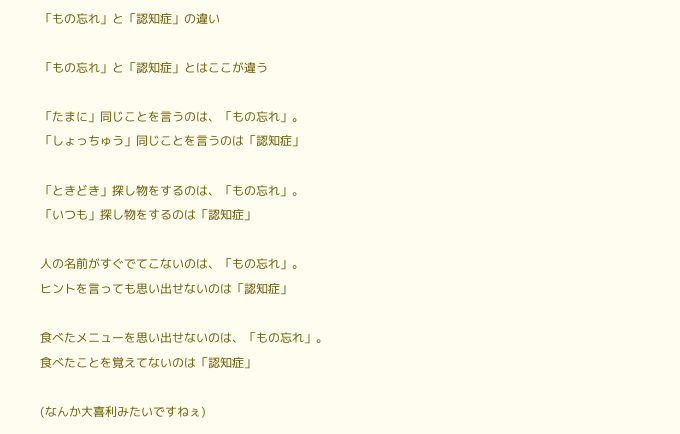「もの忘れ」と「認知症」の違い

「もの忘れ」と「認知症」とはここが違う

「たまに」同じことを言うのは、「もの忘れ」。
「しょっちゅう」同じことを言うのは「認知症」

「ときどき」探し物をするのは、「もの忘れ」。
「いつも」探し物をするのは「認知症」

人の名前がすぐでてこないのは、「もの忘れ」。
ヒントを言っても思い出せないのは「認知症」

食べたメニューを思い出せないのは、「もの忘れ」。
食べたことを覚えてないのは「認知症」

(なんか大喜利みたいですねぇ)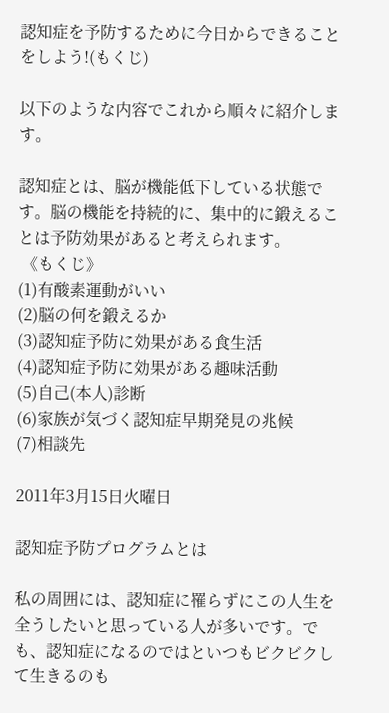認知症を予防するために今日からできることをしよう!(もくじ)

以下のような内容でこれから順々に紹介します。

認知症とは、脳が機能低下している状態です。脳の機能を持続的に、集中的に鍛えることは予防効果があると考えられます。
 《もくじ》
(1)有酸素運動がいい
(2)脳の何を鍛えるか
(3)認知症予防に効果がある食生活
(4)認知症予防に効果がある趣味活動
(5)自己(本人)診断
(6)家族が気づく認知症早期発見の兆候
(7)相談先

2011年3月15日火曜日

認知症予防プログラムとは

私の周囲には、認知症に罹らずにこの人生を全うしたいと思っている人が多いです。でも、認知症になるのではといつもビクビクして生きるのも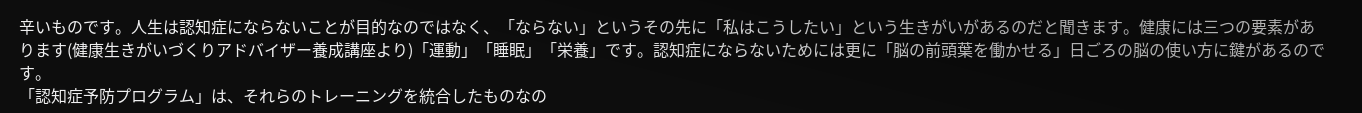辛いものです。人生は認知症にならないことが目的なのではなく、「ならない」というその先に「私はこうしたい」という生きがいがあるのだと聞きます。健康には三つの要素があります(健康生きがいづくりアドバイザー養成講座より)「運動」「睡眠」「栄養」です。認知症にならないためには更に「脳の前頭葉を働かせる」日ごろの脳の使い方に鍵があるのです。
「認知症予防プログラム」は、それらのトレーニングを統合したものなの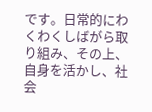です。日常的にわくわくしばがら取り組み、その上、自身を活かし、社会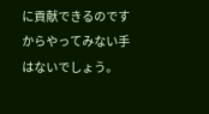に貢献できるのですからやってみない手はないでしょう。